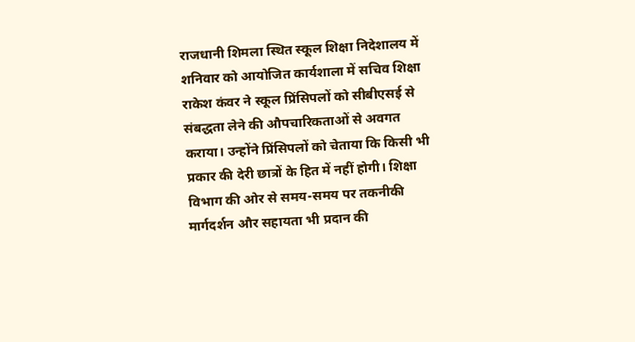राजधानी शिमला स्थित स्कूल शिक्षा निदेशालय में शनिवार को आयोजित कार्यशाला में सचिव शिक्षा राकेश कंवर ने स्कूल प्रिंसिपलों को सीबीएसई से संबद्धता लेने की औपचारिकताओं से अवगत कराया। उन्होंने प्रिंसिपलों को चेताया कि किसी भी प्रकार की देरी छात्रों के हित में नहीं होगी। शिक्षा विभाग की ओर से समय-समय पर तकनीकी मार्गदर्शन और सहायता भी प्रदान की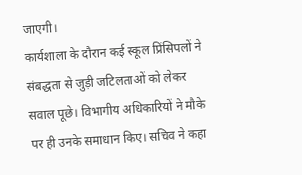जाएगी।
कार्यशाला के दौरान कई स्कूल प्रिंसिपलों ने संबद्धता से जुड़ी जटिलताओं को लेकर सवाल पूछे। विभागीय अधिकारियों ने मौके पर ही उनके समाधान किए। सचिव ने कहा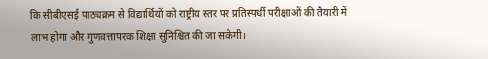कि सीबीएसई पाठ्यक्रम से विद्यार्थियों को राष्ट्रीय स्तर पर प्रतिस्पर्धी परीक्षाओं की तैयारी में लाभ होगा और गुणवत्तापरक शिक्षा सुनिश्चित की जा सकेगी।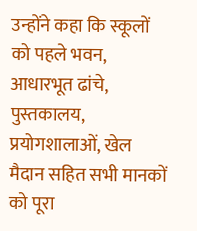उन्होंने कहा कि स्कूलों को पहले भवन, आधारभूत ढांचे, पुस्तकालय, प्रयोगशालाओं, खेल मैदान सहित सभी मानकों को पूरा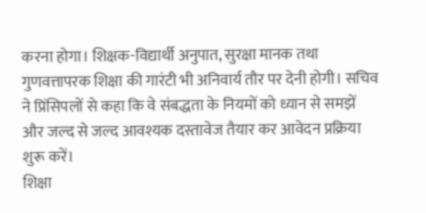करना होगा। शिक्षक-विद्यार्थी अनुपात, सुरक्षा मानक तथा गुणवत्तापरक शिक्षा की गारंटी भी अनिवार्य तौर पर देनी होगी। सचिव ने प्रिंसिपलों से कहा कि वे संबद्धता के नियमों को ध्यान से समझें और जल्द से जल्द आवश्यक दस्तावेज तैयार कर आवेदन प्रक्रिया शुरू करें।
शिक्षा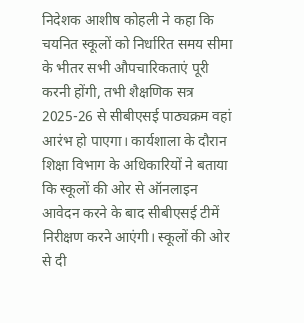निदेशक आशीष कोहली ने कहा कि चयनित स्कूलों को निर्धारित समय सीमा के भीतर सभी औपचारिकताएं पूरी करनी होंगी, तभी शैक्षणिक सत्र 2025-26 से सीबीएसई पाठ्यक्रम वहां आरंभ हो पाएगा। कार्यशाला के दौरान शिक्षा विभाग के अधिकारियों ने बताया कि स्कूलों की ओर से ऑनलाइन आवेदन करने के बाद सीबीएसई टीमें निरीक्षण करने आएंगी। स्कूलों की ओर से दी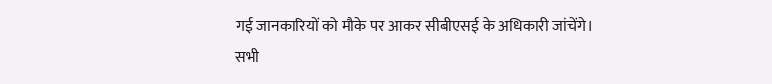गई जानकारियों को मौके पर आकर सीबीएसई के अधिकारी जांचेंगे। सभी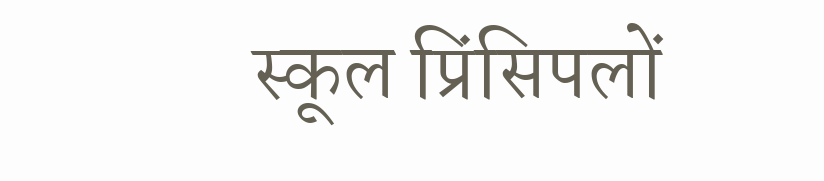स्कूल प्रिंसिपलों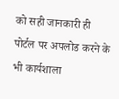को सही जानकारी ही पोर्टल पर अपलोड करने के भी कार्यशाला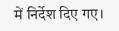में निर्देश दिए गए।